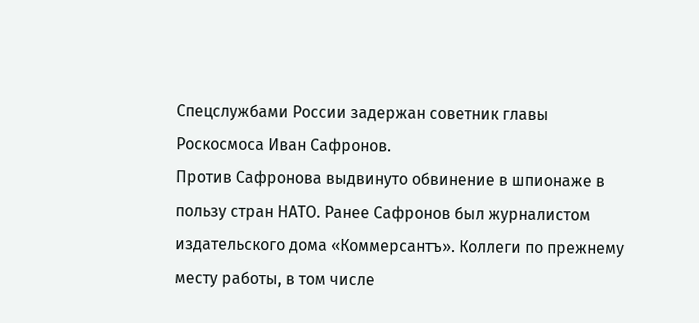Спецслужбами России задержан советник главы Роскосмоса Иван Сафронов.
Против Сафронова выдвинуто обвинение в шпионаже в пользу стран НАТО. Ранее Сафронов был журналистом издательского дома «Коммерсантъ». Коллеги по прежнему месту работы, в том числе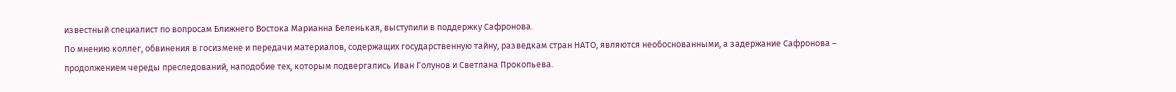известный специалист по вопросам Ближнего Востока Марианна Беленькая, выступили в поддержку Сафронова.
По мнению коллег, обвинения в госизмене и передачи материалов, содержащих государственную тайну, разведкам стран НАТО, являются необоснованными, а задержание Сафронова – продолжением череды преследований, наподобие тех, которым подвергались Иван Голунов и Светлана Прокопьева.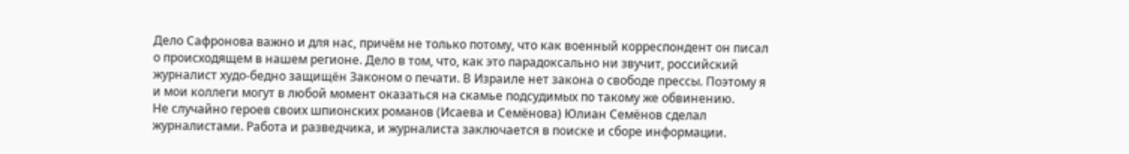Дело Сафронова важно и для нас, причём не только потому, что как военный корреспондент он писал о происходящем в нашем регионе. Дело в том, что, как это парадоксально ни звучит, российский журналист худо-бедно защищён Законом о печати. В Израиле нет закона о свободе прессы. Поэтому я и мои коллеги могут в любой момент оказаться на скамье подсудимых по такому же обвинению.
Не случайно героев своих шпионских романов (Исаева и Семёнова) Юлиан Семёнов сделал журналистами. Работа и разведчика, и журналиста заключается в поиске и сборе информации.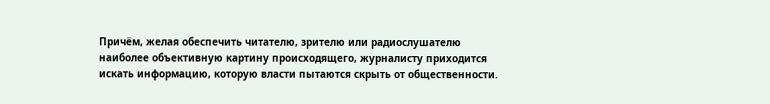Причём, желая обеспечить читателю, зрителю или радиослушателю наиболее объективную картину происходящего, журналисту приходится искать информацию, которую власти пытаются скрыть от общественности.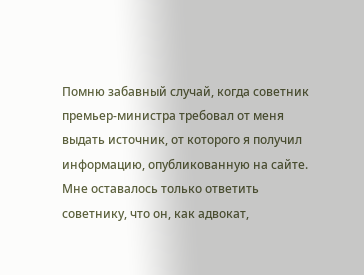Помню забавный случай, когда советник премьер-министра требовал от меня выдать источник, от которого я получил информацию, опубликованную на сайте. Мне оставалось только ответить советнику, что он, как адвокат,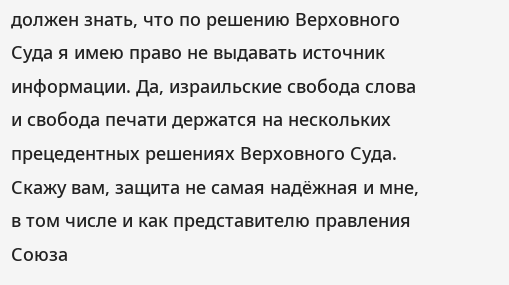должен знать, что по решению Верховного Суда я имею право не выдавать источник информации. Да, израильские свобода слова и свобода печати держатся на нескольких прецедентных решениях Верховного Суда. Скажу вам, защита не самая надёжная и мне, в том числе и как представителю правления Союза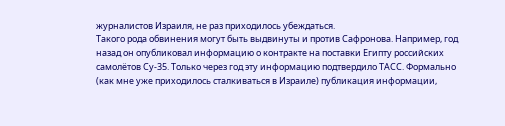журналистов Израиля, не раз приходилось убеждаться.
Такого рода обвинения могут быть выдвинуты и против Сафронова. Например, год назад он опубликовал информацию о контракте на поставки Египту российских самолётов Су-35. Только через год эту информацию подтвердило ТАСС. Формально (как мне уже приходилось сталкиваться в Израиле) публикация информации,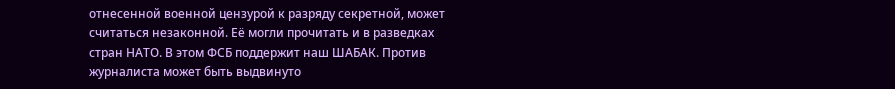отнесенной военной цензурой к разряду секретной, может считаться незаконной. Её могли прочитать и в разведках стран НАТО. В этом ФСБ поддержит наш ШАБАК. Против журналиста может быть выдвинуто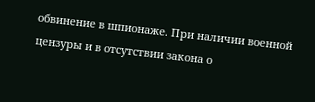обвинение в шпионаже. При наличии военной цензуры и в отсутствии закона о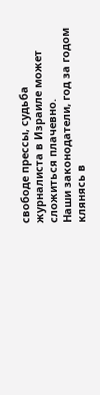свободе прессы, судьба журналиста в Израиле может сложиться плачевно.
Наши законодатели, год за годом клянясь в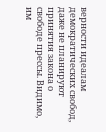верности идеалам демократических свобод, даже не планируют принятия закона о свободе прессы. Видимо, им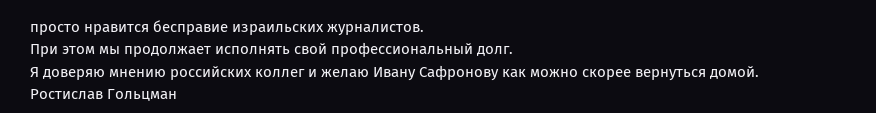просто нравится бесправие израильских журналистов.
При этом мы продолжает исполнять свой профессиональный долг.
Я доверяю мнению российских коллег и желаю Ивану Сафронову как можно скорее вернуться домой.
Ростислав Гольцман